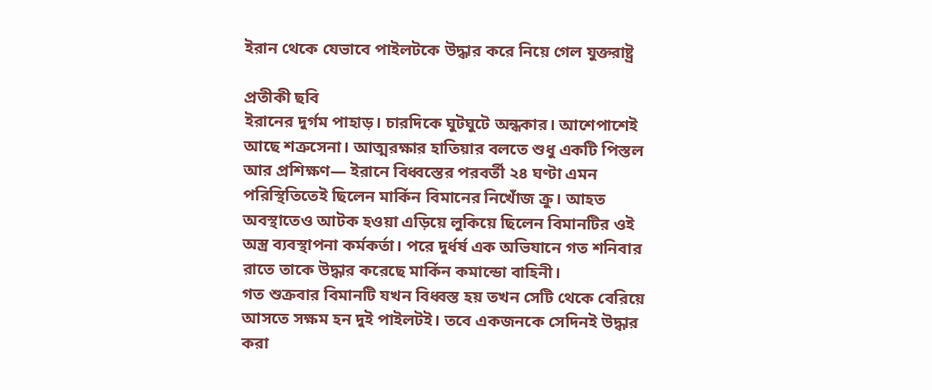ইরান থেকে যেভাবে পাইলটকে উদ্ধার করে নিয়ে গেল যুক্তরাষ্ট্র

প্রতীকী ছবি
ইরানের দুর্গম পাহাড়। চারদিকে ঘুটঘুটে অন্ধকার। আশেপাশেই আছে শত্রুসেনা। আত্মরক্ষার হাতিয়ার বলতে শুধু একটি পিস্তল আর প্রশিক্ষণ— ইরানে বিধ্বস্তের পরবর্তী ২৪ ঘণ্টা এমন পরিস্থিতিতেই ছিলেন মার্কিন বিমানের নিখোঁজ ক্রু। আহত অবস্থাতেও আটক হওয়া এড়িয়ে লুকিয়ে ছিলেন বিমানটির ওই অস্ত্র ব্যবস্থাপনা কর্মকর্তা। পরে দুর্ধর্ষ এক অভিযানে গত শনিবার রাতে তাকে উদ্ধার করেছে মার্কিন কমান্ডো বাহিনী।
গত শুক্রবার বিমানটি যখন বিধ্বস্ত হয় তখন সেটি থেকে বেরিয়ে আসতে সক্ষম হন দুই পাইলটই। তবে একজনকে সেদিনই উদ্ধার করা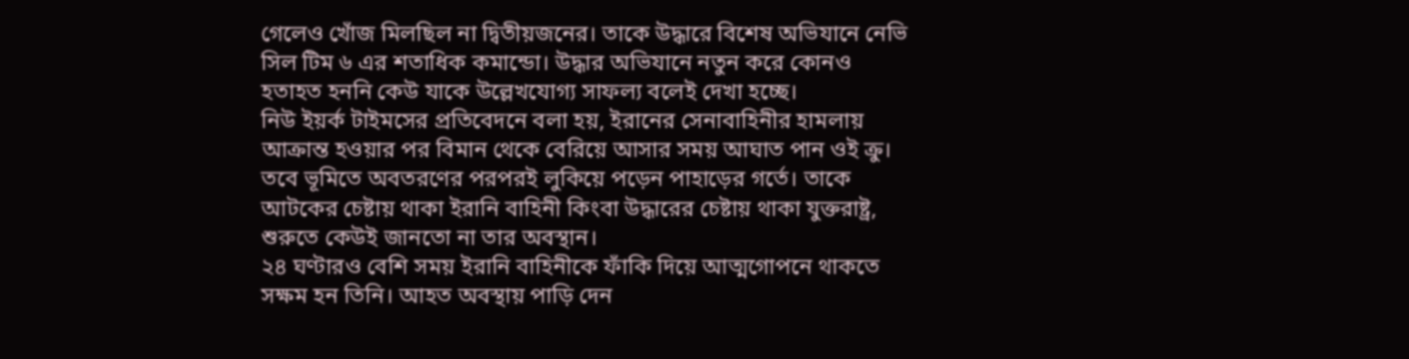গেলেও খোঁজ মিলছিল না দ্বিতীয়জনের। তাকে উদ্ধারে বিশেষ অভিযানে নেভি সিল টিম ৬ এর শতাধিক কমান্ডো। উদ্ধার অভিযানে নতুন করে কোনও হতাহত হননি কেউ যাকে উল্লেখযোগ্য সাফল্য বলেই দেখা হচ্ছে।
নিউ ইয়র্ক টাইমসের প্রতিবেদনে বলা হয়, ইরানের সেনাবাহিনীর হামলায় আক্রান্ত হওয়ার পর বিমান থেকে বেরিয়ে আসার সময় আঘাত পান ওই ক্রু। তবে ভূমিতে অবতরণের পরপরই লুকিয়ে পড়েন পাহাড়ের গর্তে। তাকে আটকের চেষ্টায় থাকা ইরানি বাহিনী কিংবা উদ্ধারের চেষ্টায় থাকা যুক্তরাষ্ট্র, শুরুতে কেউই জানতো না তার অবস্থান।
২৪ ঘণ্টারও বেশি সময় ইরানি বাহিনীকে ফাঁকি দিয়ে আত্মগোপনে থাকতে সক্ষম হন তিনি। আহত অবস্থায় পাড়ি দেন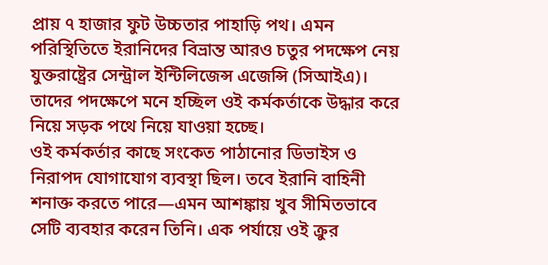প্রায় ৭ হাজার ফুট উচ্চতার পাহাড়ি পথ। এমন পরিস্থিতিতে ইরানিদের বিভ্রান্ত আরও চতুর পদক্ষেপ নেয় যুক্তরাষ্ট্রের সেন্ট্রাল ইন্টিলিজেন্স এজেন্সি (সিআইএ)। তাদের পদক্ষেপে মনে হচ্ছিল ওই কর্মকর্তাকে উদ্ধার করে নিয়ে সড়ক পথে নিয়ে যাওয়া হচ্ছে।
ওই কর্মকর্তার কাছে সংকেত পাঠানোর ডিভাইস ও নিরাপদ যোগাযোগ ব্যবস্থা ছিল। তবে ইরানি বাহিনী শনাক্ত করতে পারে—এমন আশঙ্কায় খুব সীমিতভাবে সেটি ব্যবহার করেন তিনি। এক পর্যায়ে ওই ক্রুর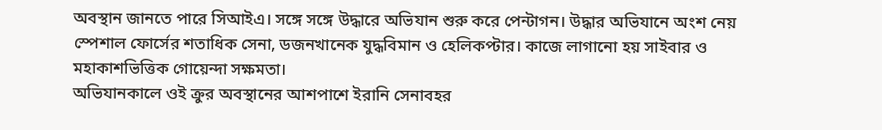অবস্থান জানতে পারে সিআইএ। সঙ্গে সঙ্গে উদ্ধারে অভিযান শুরু করে পেন্টাগন। উদ্ধার অভিযানে অংশ নেয় স্পেশাল ফোর্সের শতাধিক সেনা, ডজনখানেক যুদ্ধবিমান ও হেলিকপ্টার। কাজে লাগানো হয় সাইবার ও মহাকাশভিত্তিক গোয়েন্দা সক্ষমতা।
অভিযানকালে ওই ক্রুর অবস্থানের আশপাশে ইরানি সেনাবহর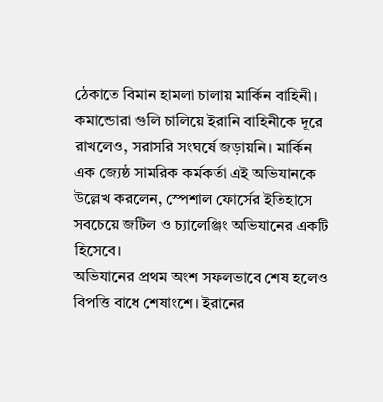ঠেকাতে বিমান হামলা চালায় মার্কিন বাহিনী। কমান্ডোরা গুলি চালিয়ে ইরানি বাহিনীকে দূরে রাখলেও, সরাসরি সংঘর্ষে জড়ায়নি। মার্কিন এক জ্যেষ্ঠ সামরিক কর্মকর্তা এই অভিযানকে উল্লেখ করলেন, স্পেশাল ফোর্সের ইতিহাসে সবচেয়ে জটিল ও চ্যালেঞ্জিং অভিযানের একটি হিসেবে।
অভিযানের প্রথম অংশ সফলভাবে শেষ হলেও বিপত্তি বাধে শেষাংশে। ইরানের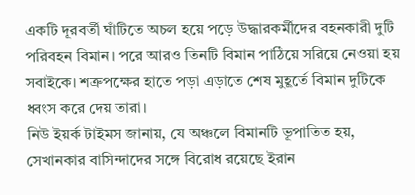একটি দূরবর্তী ঘাঁটিতে অচল হয়ে পড়ে উদ্ধারকর্মীদের বহনকারী দুটি পরিবহন বিমান। পরে আরও তিনটি বিমান পাঠিয়ে সরিয়ে নেওয়া হয় সবাইকে। শত্রুপক্ষের হাতে পড়া এড়াতে শেষ মুহূর্তে বিমান দুটিকে ধ্বংস করে দেয় তারা।
নিউ ইয়র্ক টাইমস জানায়, যে অঞ্চলে বিমানটি ভূপাতিত হয়, সেখানকার বাসিন্দাদের সঙ্গে বিরোধ রয়েছে ইরান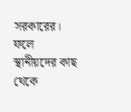সরকারের। ফলে স্থানীয়দের কাছ থেকে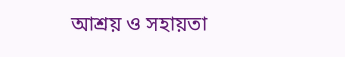আশ্রয় ও সহায়তা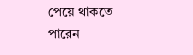পেয়ে থাকতে পারেন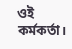ওই কর্মকর্তা।